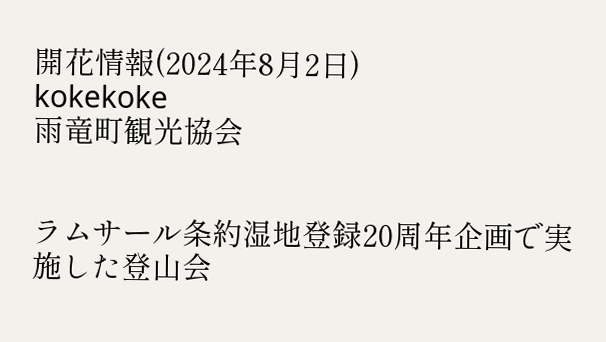開花情報(2024年8月2日)
kokekoke
雨竜町観光協会


ラムサール条約湿地登録20周年企画で実施した登山会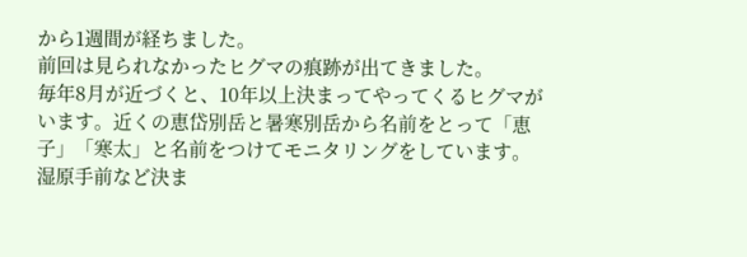から1週間が経ちました。
前回は見られなかったヒグマの痕跡が出てきました。
毎年8月が近づくと、10年以上決まってやってくるヒグマがいます。近くの恵岱別岳と暑寒別岳から名前をとって「恵子」「寒太」と名前をつけてモニタリングをしています。
湿原手前など決ま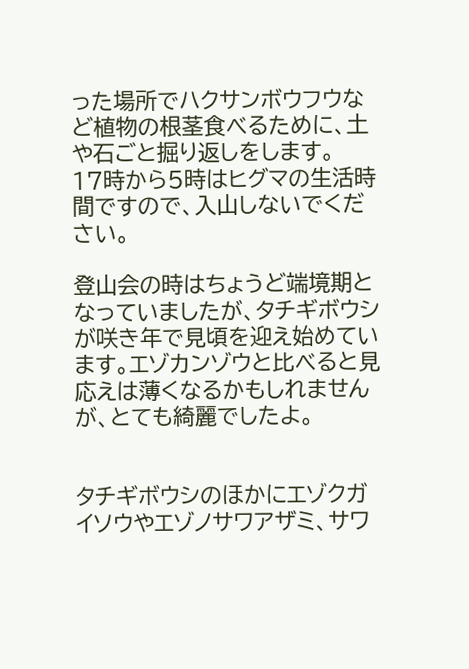った場所でハクサンボウフウなど植物の根茎食べるために、土や石ごと掘り返しをします。
17時から5時はヒグマの生活時間ですので、入山しないでください。

登山会の時はちょうど端境期となっていましたが、タチギボウシが咲き年で見頃を迎え始めています。エゾカンゾウと比べると見応えは薄くなるかもしれませんが、とても綺麗でしたよ。


タチギボウシのほかにエゾクガイソウやエゾノサワアザミ、サワ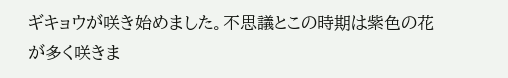ギキョウが咲き始めました。不思議とこの時期は紫色の花が多く咲きま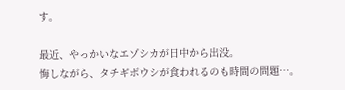す。

最近、やっかいなエゾシカが日中から出没。
悔しながら、タチギボウシが食われるのも時間の問題…。